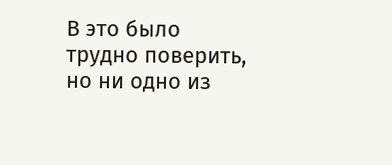В это было трудно поверить, но ни одно из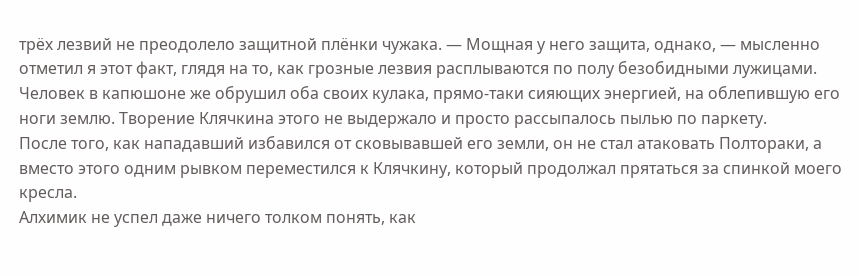трёх лезвий не преодолело защитной плёнки чужака. — Мощная у него защита, однако, — мысленно отметил я этот факт, глядя на то, как грозные лезвия расплываются по полу безобидными лужицами.
Человек в капюшоне же обрушил оба своих кулака, прямо-таки сияющих энергией, на облепившую его ноги землю. Творение Клячкина этого не выдержало и просто рассыпалось пылью по паркету.
После того, как нападавший избавился от сковывавшей его земли, он не стал атаковать Полтораки, а вместо этого одним рывком переместился к Клячкину, который продолжал прятаться за спинкой моего кресла.
Алхимик не успел даже ничего толком понять, как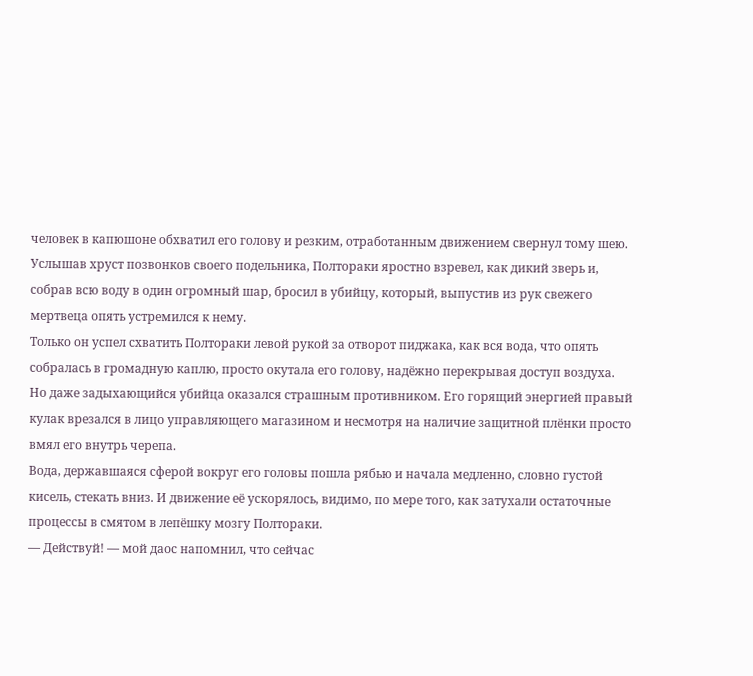человек в капюшоне обхватил его голову и резким, отработанным движением свернул тому шею.
Услышав хруст позвонков своего подельника, Полтораки яростно взревел, как дикий зверь и, собрав всю воду в один огромный шар, бросил в убийцу, который, выпустив из рук свежего мертвеца опять устремился к нему.
Только он успел схватить Полтораки левой рукой за отворот пиджака, как вся вода, что опять собралась в громадную каплю, просто окутала его голову, надёжно перекрывая доступ воздуха.
Но даже задыхающийся убийца оказался страшным противником. Его горящий энергией правый кулак врезался в лицо управляющего магазином и несмотря на наличие защитной плёнки просто вмял его внутрь черепа.
Вода, державшаяся сферой вокруг его головы пошла рябью и начала медленно, словно густой кисель, стекать вниз. И движение её ускорялось, видимо, по мере того, как затухали остаточные процессы в смятом в лепёшку мозгу Полтораки.
— Действуй! — мой даос напомнил, что сейчас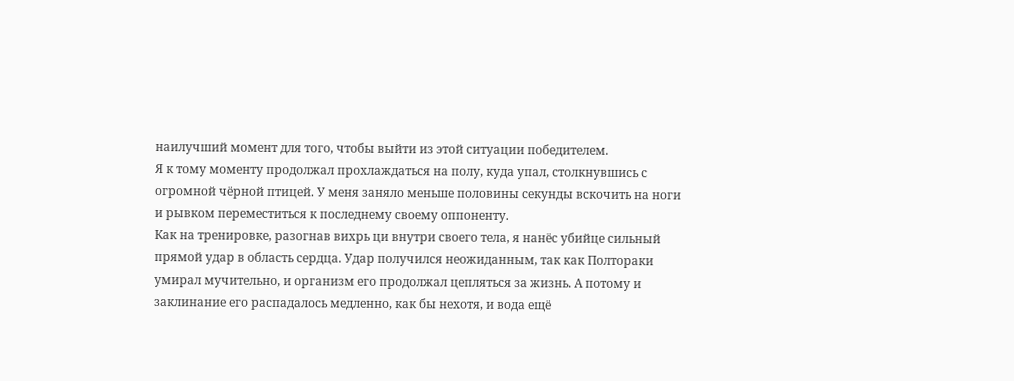наилучший момент для того, чтобы выйти из этой ситуации победителем.
Я к тому моменту продолжал прохлаждаться на полу, куда упал, столкнувшись с огромной чёрной птицей. У меня заняло меньше половины секунды вскочить на ноги и рывком переместиться к последнему своему оппоненту.
Как на тренировке, разогнав вихрь ци внутри своего тела, я нанёс убийце сильный прямой удар в область сердца. Удар получился неожиданным, так как Полтораки умирал мучительно, и организм его продолжал цепляться за жизнь. А потому и заклинание его распадалось медленно, как бы нехотя, и вода ещё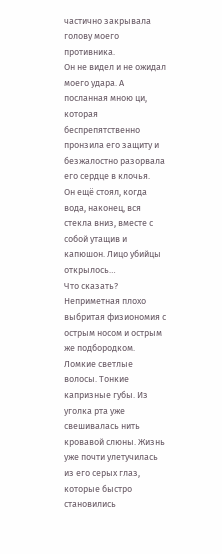частично закрывала голову моего противника.
Он не видел и не ожидал моего удара. А посланная мною ци, которая беспрепятственно пронзила его защиту и безжалостно разорвала его сердце в клочья.
Он ещё стоял, когда вода, наконец, вся стекла вниз, вместе с собой утащив и капюшон. Лицо убийцы открылось…
Что сказать? Неприметная плохо выбритая физиономия с острым носом и острым же подбородком. Ломкие светлые волосы. Тонкие капризные губы. Из уголка рта уже свешивалась нить кровавой слюны. Жизнь уже почти улетучилась из его серых глаз, которые быстро становились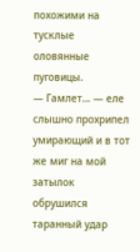похожими на тусклые оловянные пуговицы.
— Гамлет… — еле слышно прохрипел умирающий и в тот же миг на мой затылок обрушился таранный удар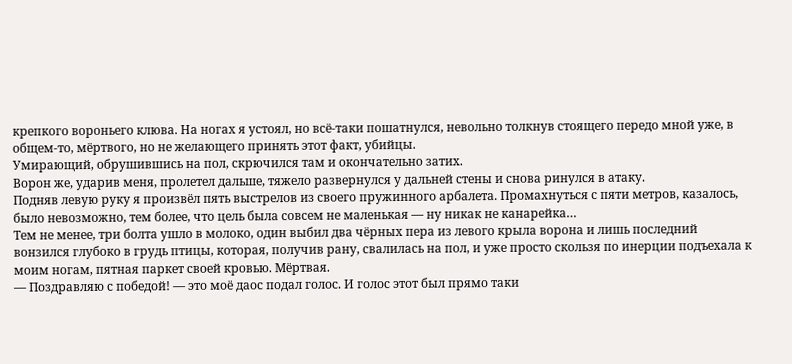крепкого вороньего клюва. На ногах я устоял, но всё-таки пошатнулся, невольно толкнув стоящего передо мной уже, в общем-то, мёртвого, но не желающего принять этот факт, убийцы.
Умирающий, обрушившись на пол, скрючился там и окончательно затих.
Ворон же, ударив меня, пролетел дальше, тяжело развернулся у дальней стены и снова ринулся в атаку.
Подняв левую руку я произвёл пять выстрелов из своего пружинного арбалета. Промахнуться с пяти метров, казалось, было невозможно, тем более, что цель была совсем не маленькая — ну никак не канарейка…
Тем не менее, три болта ушло в молоко, один выбил два чёрных пера из левого крыла ворона и лишь последний вонзился глубоко в грудь птицы, которая, получив рану, свалилась на пол, и уже просто скользя по инерции подъехала к моим ногам, пятная паркет своей кровью. Мёртвая.
— Поздравляю с победой! — это моё даос подал голос. И голос этот был прямо таки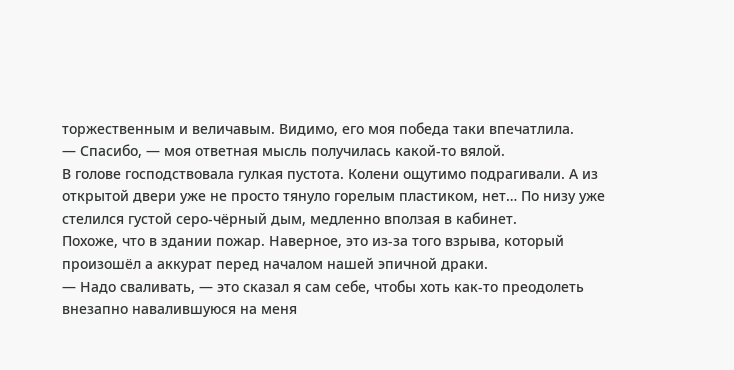торжественным и величавым. Видимо, его моя победа таки впечатлила.
— Спасибо, — моя ответная мысль получилась какой-то вялой.
В голове господствовала гулкая пустота. Колени ощутимо подрагивали. А из открытой двери уже не просто тянуло горелым пластиком, нет… По низу уже стелился густой серо-чёрный дым, медленно вползая в кабинет.
Похоже, что в здании пожар. Наверное, это из-за того взрыва, который произошёл а аккурат перед началом нашей эпичной драки.
— Надо сваливать, — это сказал я сам себе, чтобы хоть как-то преодолеть внезапно навалившуюся на меня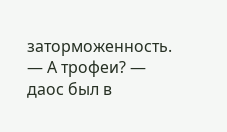заторможенность.
— А трофеи? — даос был в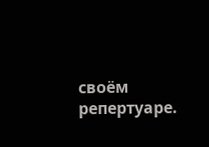своём репертуаре.